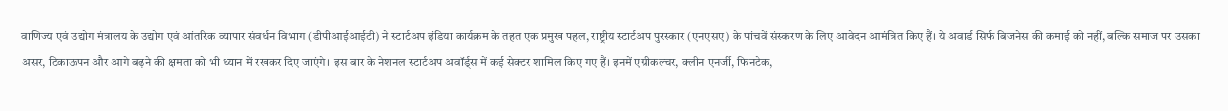वाणिज्य एवं उद्योग मंत्रालय के उद्योग एवं आंतरिक व्यापार संवर्धन विभाग (डीपीआईआईटी) ने स्टार्टअप इंडिया कार्यक्रम के तहत एक प्रमुख पहल, राष्ट्रीय स्टार्टअप पुरस्कार (एनएसए) के पांचवें संस्करण के लिए आवेदन आमंत्रित किए हैं। ये अवार्ड सिर्फ बिजनेस की कमाई को नहीं, बल्कि समाज पर उसका असर, टिकाऊपन और आगे बढ़ने की क्षमता को भी ध्यान में रखकर दिए जाएंगे। इस बार के नेशनल स्टार्टअप अवॉर्ड्स में कई सेक्टर शामिल किए गए हैं। इनमें एग्रीकल्चर, क्लीन एनर्जी, फिनटेक,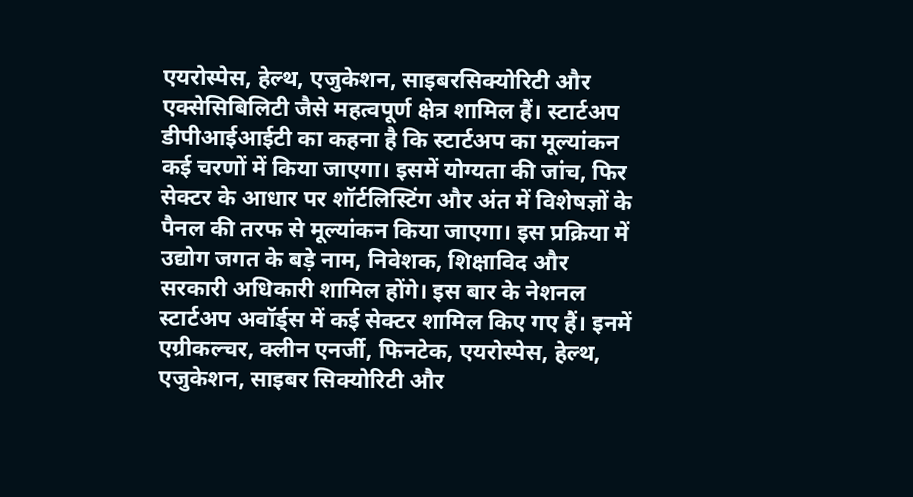एयरोस्पेस, हेल्थ, एजुकेशन, साइबरसिक्योरिटी और एक्सेसिबिलिटी जैसे महत्वपूर्ण क्षेत्र शामिल हैं। स्टार्टअप
डीपीआईआईटी का कहना है कि स्टार्टअप का मूल्यांकन कई चरणों में किया जाएगा। इसमें योग्यता की जांच, फिर सेक्टर के आधार पर शॉर्टलिस्टिंग और अंत में विशेषज्ञों के पैनल की तरफ से मूल्यांकन किया जाएगा। इस प्रक्रिया में उद्योग जगत के बड़े नाम, निवेशक, शिक्षाविद और सरकारी अधिकारी शामिल होंगे। इस बार के नेशनल स्टार्टअप अवॉर्ड्स में कई सेक्टर शामिल किए गए हैं। इनमें एग्रीकल्चर, क्लीन एनर्जी, फिनटेक, एयरोस्पेस, हेल्थ, एजुकेशन, साइबर सिक्योरिटी और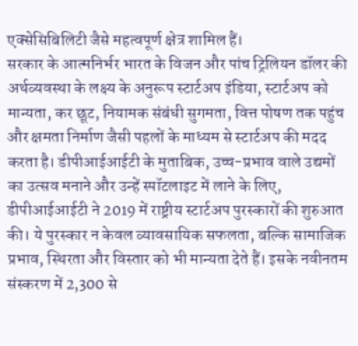एक्सेसिबिलिटी जैसे महत्वपूर्ण क्षेत्र शामिल हैं।
सरकार के आत्मनिर्भर भारत के विजन और पांच ट्रिलियन डॉलर की अर्थव्यवस्था के लक्ष्य के अनुरूप स्टार्टअप इंडिया, स्टार्टअप को मान्यता, कर छूट, नियामक संबंधी सुगमता, वित्त पोषण तक पहुंच और क्षमता निर्माण जैसी पहलों के माध्यम से स्टार्टअप की मदद करता है। डीपीआईआईटी के मुताबिक, उच्च-प्रभाव वाले उद्यमों का उत्सव मनाने और उन्हें स्पॉटलाइट में लाने के लिए, डीपीआईआईटी ने 2019 में राष्ट्रीय स्टार्टअप पुरस्कारों की शुरुआत की। ये पुरस्कार न केवल व्यावसायिक सफलता, बल्कि सामाजिक प्रभाव, स्थिरता और विस्तार को भी मान्यता देते हैं। इसके नवीनतम संस्करण में 2,300 से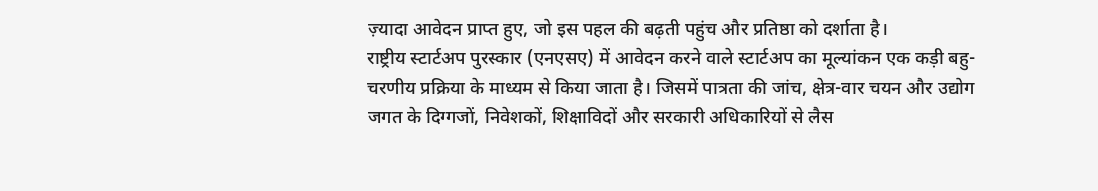ज़्यादा आवेदन प्राप्त हुए, जो इस पहल की बढ़ती पहुंच और प्रतिष्ठा को दर्शाता है।
राष्ट्रीय स्टार्टअप पुरस्कार (एनएसए) में आवेदन करने वाले स्टार्टअप का मूल्यांकन एक कड़ी बहु-चरणीय प्रक्रिया के माध्यम से किया जाता है। जिसमें पात्रता की जांच, क्षेत्र-वार चयन और उद्योग जगत के दिग्गजों, निवेशकों, शिक्षाविदों और सरकारी अधिकारियों से लैस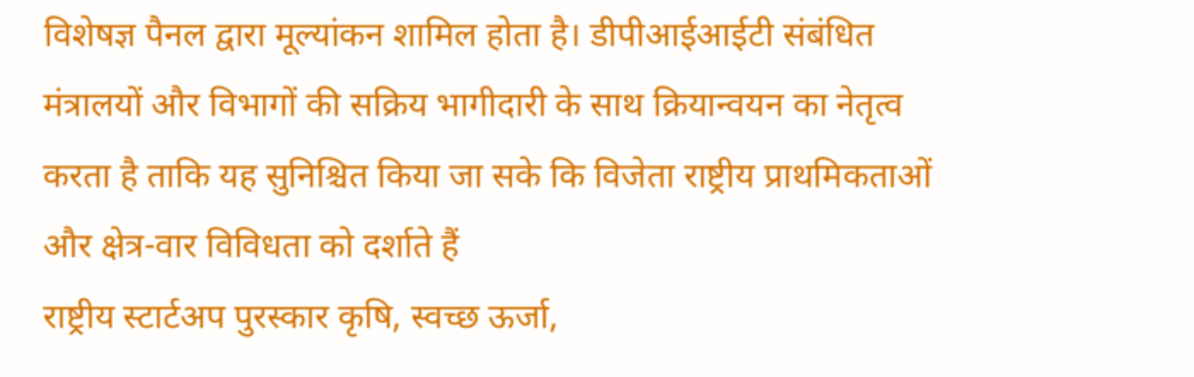विशेषज्ञ पैनल द्वारा मूल्यांकन शामिल होता है। डीपीआईआईटी संबंधित मंत्रालयों और विभागों की सक्रिय भागीदारी के साथ क्रियान्वयन का नेतृत्व करता है ताकि यह सुनिश्चित किया जा सके कि विजेता राष्ट्रीय प्राथमिकताओं और क्षेत्र-वार विविधता को दर्शाते हैं
राष्ट्रीय स्टार्टअप पुरस्कार कृषि, स्वच्छ ऊर्जा,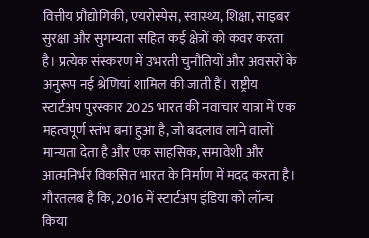वित्तीय प्रौद्योगिकी, एयरोस्पेस, स्वास्थ्य, शिक्षा, साइबर सुरक्षा और सुगम्यता सहित कई क्षेत्रों को कवर करता है। प्रत्येक संस्करण में उभरती चुनौतियों और अवसरों के अनुरूप नई श्रेणियां शामिल की जाती हैं। राष्ट्रीय स्टार्टअप पुरस्कार 2025 भारत की नवाचार यात्रा में एक महत्वपूर्ण स्तंभ बना हुआ है, जो बदलाव लाने वालों मान्यता देता है और एक साहसिक, समावेशी और आत्मनिर्भर विकसित भारत के निर्माण में मदद करता है।
गौरतलब है कि, 2016 में स्टार्टअप इंडिया को लॉन्च किया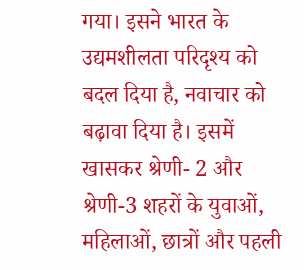गया। इसने भारत के उद्यमशीलता परिदृश्य को बदल दिया है, नवाचार को बढ़ावा दिया है। इसमें खासकर श्रेणी- 2 और श्रेणी-3 शहरों के युवाओं, महिलाओं, छात्रों और पहली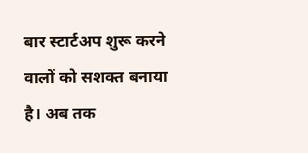बार स्टार्टअप शुरू करने वालों को सशक्त बनाया है। अब तक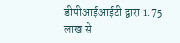डीपीआईआईटी द्वारा 1.75 लाख से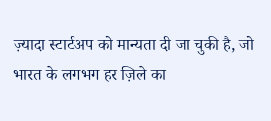ज़्यादा स्टार्टअप को मान्यता दी जा चुकी है, जो भारत के लगभग हर ज़िले का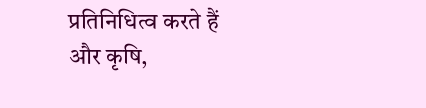प्रतिनिधित्व करते हैं और कृषि,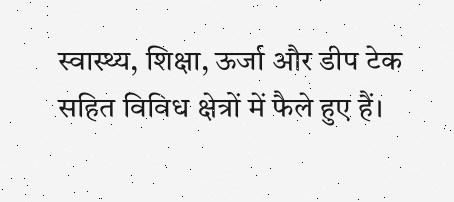स्वास्थ्य, शिक्षा, ऊर्जा और डीप टेक सहित विविध क्षेत्रों में फैले हुए हैं।